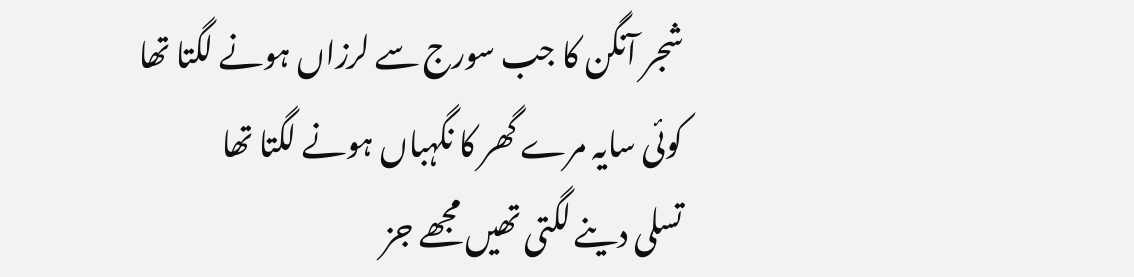شجر آنگن کا جب سورج سے لرزاں ہونے لگتا تھا
کوئی سایہ مرے گھر کا نگہباں ہونے لگتا تھا
تسلی دینے لگتی تھیں مجھے جز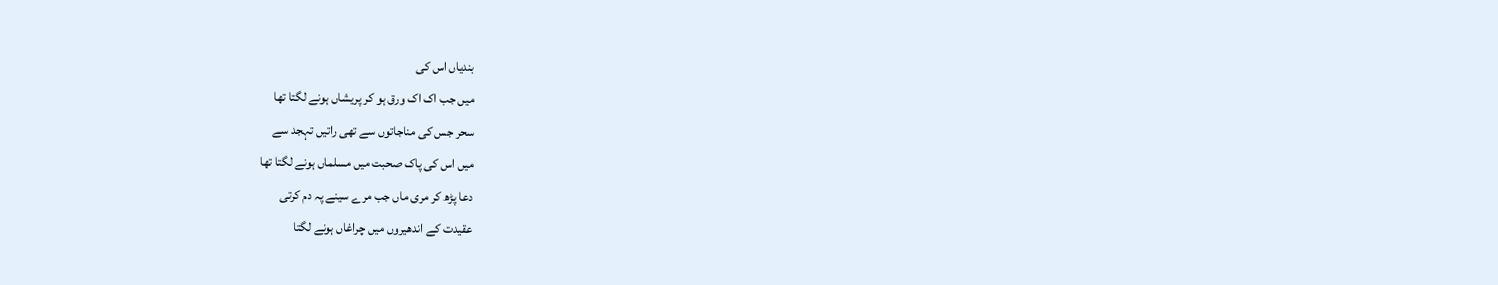بندیاں اس کی
میں جب اک اک ورق ہو کر پریشاں ہونے لگتا تھا
سحر جس کی مناجاتوں سے تھی راتیں تہجد سے
میں اس کی پاک صحبت میں مسلماں ہونے لگتا تھا
دعا پڑھ کر مری ماں جب مرے سینے پہ دم کرتی
عقیدت کے اندھیروں میں چراغاں ہونے لگتا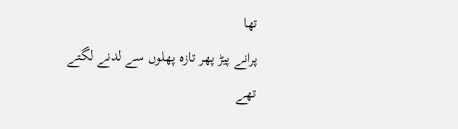تھا
پرانے پیڑ پھر تازہ پھلوں سے لدنے لگتے تھے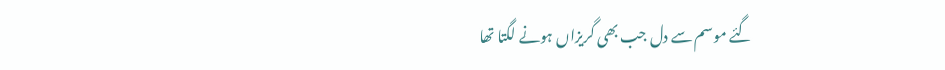گئے موسم سے دل جب بھی گریزاں ہونے لگتا تھا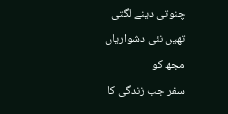چنوتی دینے لگتی تھیں نئی دشواریاں مجھ کو
سفر جب زندگی کا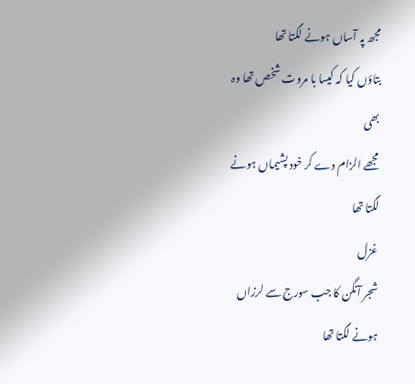مجھ پہ آساں ہونے لگتا تھا
بتاؤں کیا کہ کیسا با مروت شخص تھا وہ بھی
مجھے الزام دے کر خود پشیماں ہونے لگتا تھا
غزل
شجر آنگن کا جب سورج سے لرزاں ہونے لگتا تھا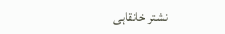نشتر خانقاہی